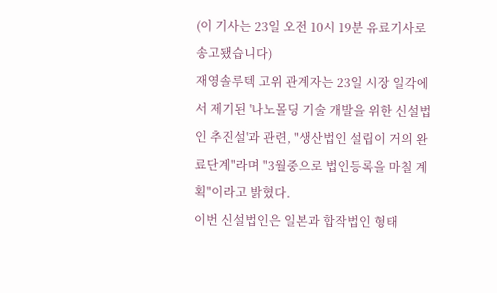(이 기사는 23일 오전 10시 19분 유료기사로 송고됐습니다)
재영솔루텍 고위 관계자는 23일 시장 일각에서 제기된 '나노몰딩 기술 개발을 위한 신설법인 추진설'과 관련, "생산법인 설립이 거의 완료단계"라며 "3월중으로 법인등록을 마칠 계획"이라고 밝혔다.
이번 신설법인은 일본과 합작법인 형태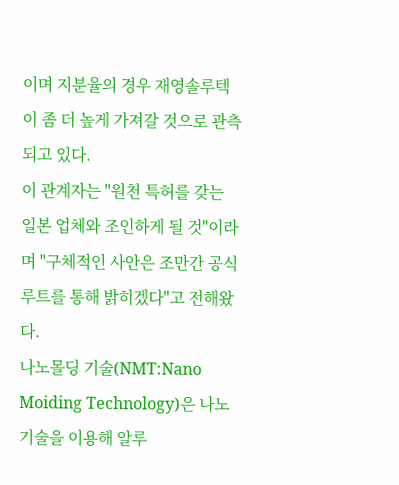이며 지분율의 경우 재영솔루텍이 좀 더 높게 가져갈 것으로 관측되고 있다.
이 관계자는 "원천 특허를 갖는 일본 업체와 조인하게 될 것"이라며 "구체적인 사안은 조만간 공식루트를 통해 밝히겠다"고 전해왔다.
나노몰딩 기술(NMT:Nano Moiding Technology)은 나노기술을 이용해 알루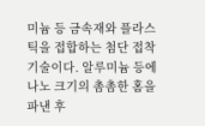미늄 등 금속재와 플라스틱을 접합하는 첨단 접착기술이다. 알루미늄 등에 나노 크기의 촘촘한 홈을 파낸 후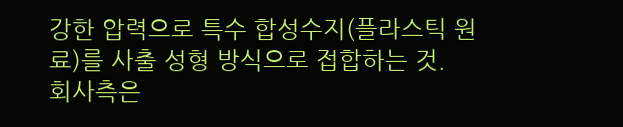강한 압력으로 특수 합성수지(플라스틱 원료)를 사출 성형 방식으로 접합하는 것.
회사측은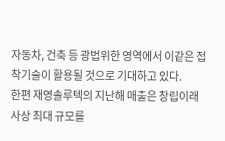자동차, 건축 등 광법위한 영역에서 이같은 접착기술이 활용될 것으로 기대하고 있다.
한편 재영솔루텍의 지난해 매출은 창립이래 사상 최대 규모를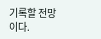기록할 전망이다.